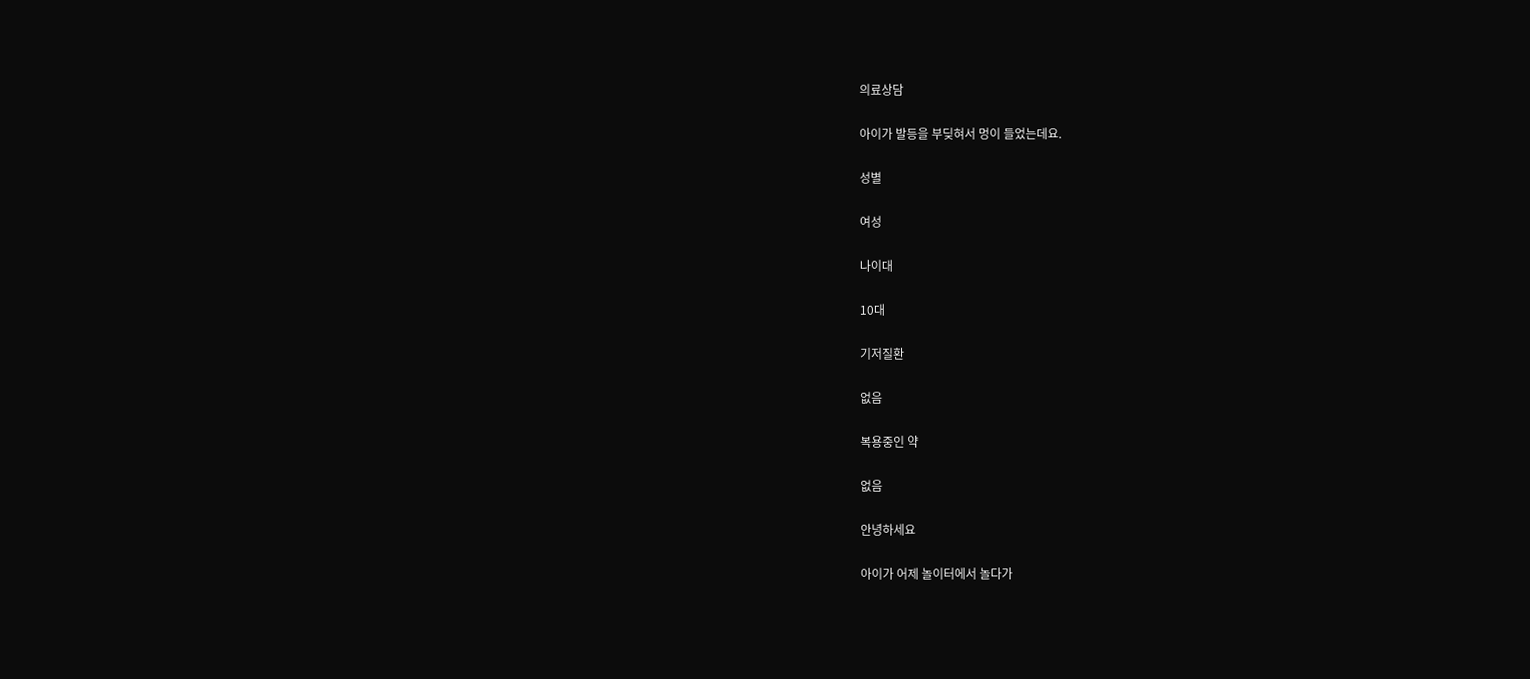의료상담

아이가 발등을 부딪혀서 멍이 들었는데요.

성별

여성

나이대

10대

기저질환

없음

복용중인 약

없음

안녕하세요

아이가 어제 놀이터에서 놀다가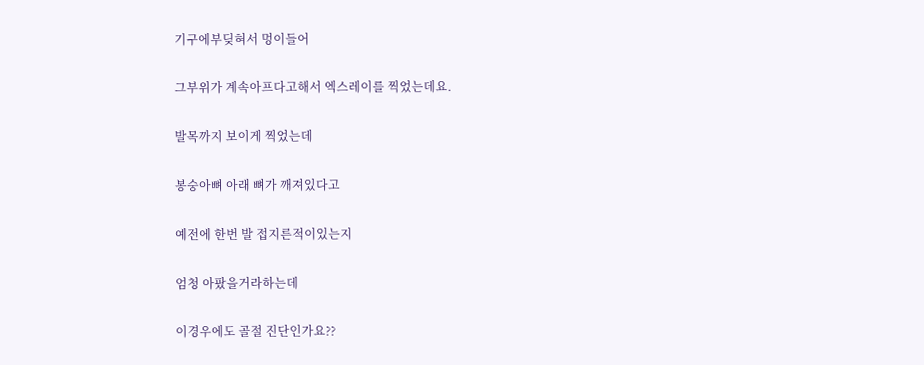기구에부딪혀서 멍이들어

그부위가 계속아프다고해서 엑스레이를 찍었는데요.

발목까지 보이게 찍었는데

봉숭아뼈 아래 뼈가 깨져있다고

예전에 한번 발 접지른적이있는지

엄청 아팠을거라하는데

이경우에도 골절 진단인가요??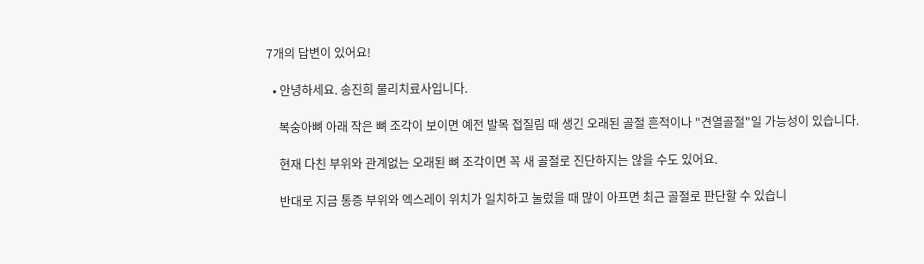7개의 답변이 있어요!

  • 안녕하세요. 송진희 물리치료사입니다.

    복숭아뼈 아래 작은 뼈 조각이 보이면 예전 발목 접질림 때 생긴 오래된 골절 흔적이나 "견열골절"일 가능성이 있습니다.

    현재 다친 부위와 관계없는 오래된 뼈 조각이면 꼭 새 골절로 진단하지는 않을 수도 있어요.

    반대로 지금 통증 부위와 엑스레이 위치가 일치하고 눌렀을 때 많이 아프면 최근 골절로 판단할 수 있습니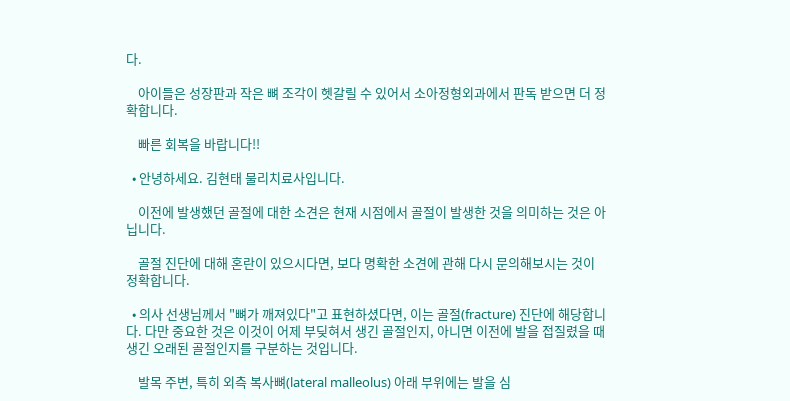다.

    아이들은 성장판과 작은 뼈 조각이 헷갈릴 수 있어서 소아정형외과에서 판독 받으면 더 정확합니다.

    빠른 회복을 바랍니다!!

  • 안녕하세요. 김현태 물리치료사입니다.

    이전에 발생했던 골절에 대한 소견은 현재 시점에서 골절이 발생한 것을 의미하는 것은 아닙니다.

    골절 진단에 대해 혼란이 있으시다면, 보다 명확한 소견에 관해 다시 문의해보시는 것이 정확합니다.

  • 의사 선생님께서 "뼈가 깨져있다"고 표현하셨다면, 이는 골절(fracture) 진단에 해당합니다. 다만 중요한 것은 이것이 어제 부딪혀서 생긴 골절인지, 아니면 이전에 발을 접질렸을 때 생긴 오래된 골절인지를 구분하는 것입니다.

    발목 주변, 특히 외측 복사뼈(lateral malleolus) 아래 부위에는 발을 심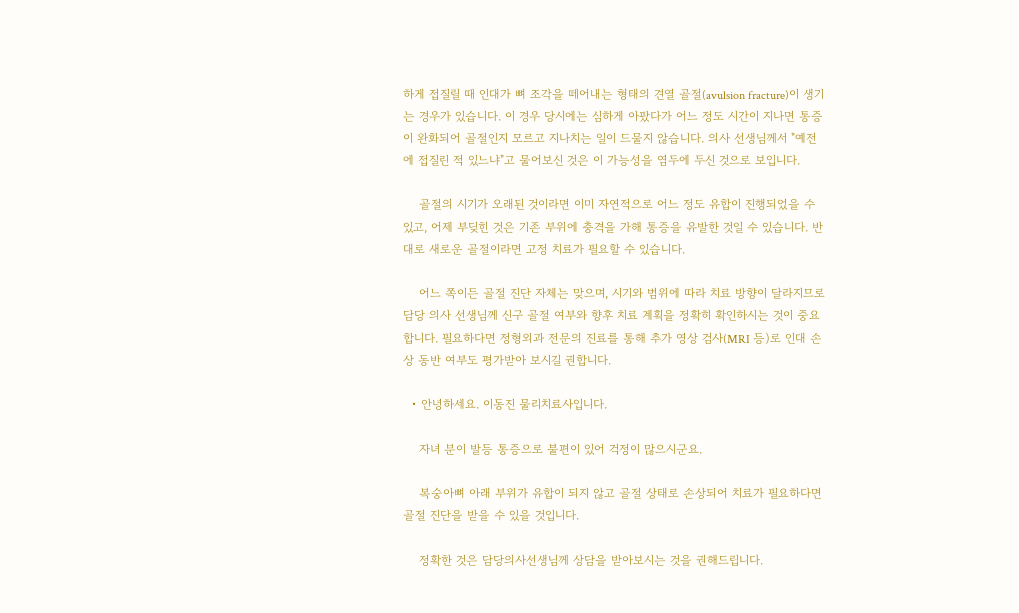하게 접질릴 때 인대가 뼈 조각을 떼어내는 형태의 견열 골절(avulsion fracture)이 생기는 경우가 있습니다. 이 경우 당시에는 심하게 아팠다가 어느 정도 시간이 지나면 통증이 완화되어 골절인지 모르고 지나치는 일이 드물지 않습니다. 의사 선생님께서 "예전에 접질린 적 있느냐"고 물어보신 것은 이 가능성을 염두에 두신 것으로 보입니다.

    골절의 시기가 오래된 것이라면 이미 자연적으로 어느 정도 유합이 진행되었을 수 있고, 어제 부딪힌 것은 기존 부위에 충격을 가해 통증을 유발한 것일 수 있습니다. 반대로 새로운 골절이라면 고정 치료가 필요할 수 있습니다.

    어느 쪽이든 골절 진단 자체는 맞으며, 시기와 범위에 따라 치료 방향이 달라지므로 담당 의사 선생님께 신구 골절 여부와 향후 치료 계획을 정확히 확인하시는 것이 중요합니다. 필요하다면 정형외과 전문의 진료를 통해 추가 영상 검사(MRI 등)로 인대 손상 동반 여부도 평가받아 보시길 권합니다.

  • 안녕하세요. 이동진 물리치료사입니다.

    자녀 분이 발등 통증으로 불편이 있어 걱정이 많으시군요.

    복숭아뼈 아래 부위가 유합이 되지 않고 골절 상태로 손상되어 치료가 필요하다면 골절 진단을 받을 수 있을 것입니다.

    정확한 것은 담당의사선생님께 상담을 받아보시는 것을 권해드립니다.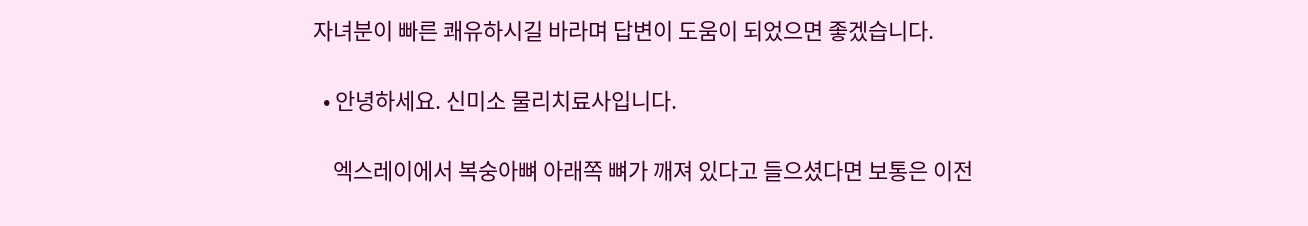자녀분이 빠른 쾌유하시길 바라며 답변이 도움이 되었으면 좋겠습니다.

  • 안녕하세요. 신미소 물리치료사입니다.

    엑스레이에서 복숭아뼈 아래쪽 뼈가 깨져 있다고 들으셨다면 보통은 이전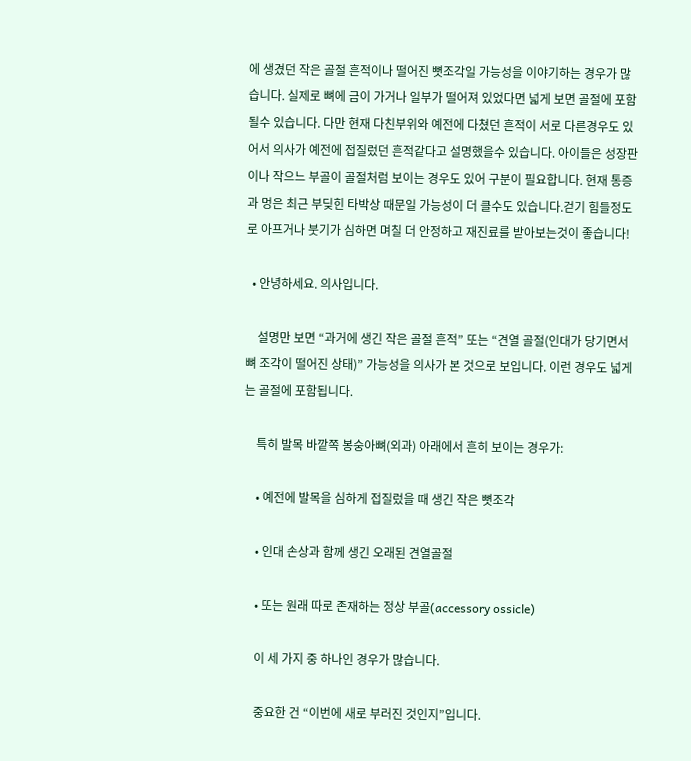에 생겼던 작은 골절 흔적이나 떨어진 뼛조각일 가능성을 이야기하는 경우가 많습니다. 실제로 뼈에 금이 가거나 일부가 떨어져 있었다면 넓게 보면 골절에 포함될수 있습니다. 다만 현재 다친부위와 예전에 다쳤던 흔적이 서로 다른경우도 있어서 의사가 예전에 접질렀던 흔적같다고 설명했을수 있습니다. 아이들은 성장판이나 작으느 부골이 골절처럼 보이는 경우도 있어 구분이 필요합니다. 현재 통증과 멍은 최근 부딪힌 타박상 때문일 가능성이 더 클수도 있습니다.걷기 힘들정도로 아프거나 붓기가 심하면 며칠 더 안정하고 재진료를 받아보는것이 좋습니다!

  • 안녕하세요. 의사입니다.

    설명만 보면 “과거에 생긴 작은 골절 흔적” 또는 “견열 골절(인대가 당기면서 뼈 조각이 떨어진 상태)” 가능성을 의사가 본 것으로 보입니다. 이런 경우도 넓게는 골절에 포함됩니다.

    특히 발목 바깥쪽 봉숭아뼈(외과) 아래에서 흔히 보이는 경우가:

    • 예전에 발목을 심하게 접질렀을 때 생긴 작은 뼛조각

    • 인대 손상과 함께 생긴 오래된 견열골절

    • 또는 원래 따로 존재하는 정상 부골(accessory ossicle)

    이 세 가지 중 하나인 경우가 많습니다.

    중요한 건 “이번에 새로 부러진 것인지”입니다.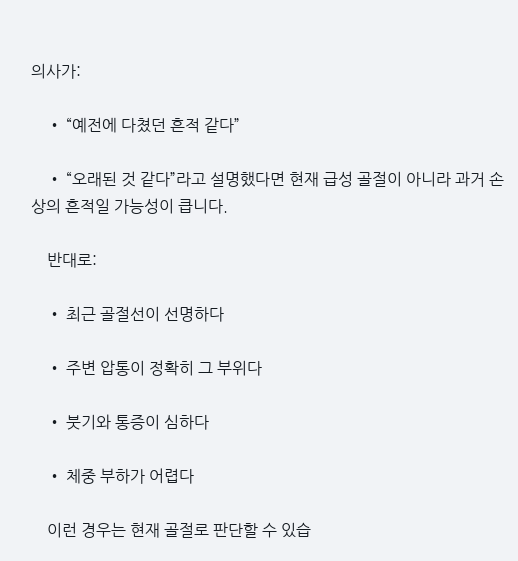의사가:

    • “예전에 다쳤던 흔적 같다”

    • “오래된 것 같다”라고 설명했다면 현재 급성 골절이 아니라 과거 손상의 흔적일 가능성이 큽니다.

    반대로:

    • 최근 골절선이 선명하다

    • 주변 압통이 정확히 그 부위다

    • 붓기와 통증이 심하다

    • 체중 부하가 어렵다

    이런 경우는 현재 골절로 판단할 수 있습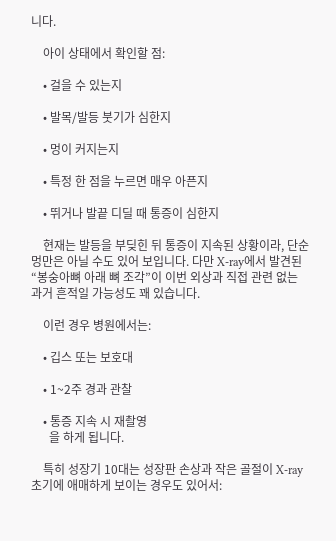니다.

    아이 상태에서 확인할 점:

    • 걸을 수 있는지

    • 발목/발등 붓기가 심한지

    • 멍이 커지는지

    • 특정 한 점을 누르면 매우 아픈지

    • 뛰거나 발끝 디딜 때 통증이 심한지

    현재는 발등을 부딪힌 뒤 통증이 지속된 상황이라, 단순 멍만은 아닐 수도 있어 보입니다. 다만 X-ray에서 발견된 “봉숭아뼈 아래 뼈 조각”이 이번 외상과 직접 관련 없는 과거 흔적일 가능성도 꽤 있습니다.

    이런 경우 병원에서는:

    • 깁스 또는 보호대

    • 1~2주 경과 관찰

    • 통증 지속 시 재촬영
      을 하게 됩니다.

    특히 성장기 10대는 성장판 손상과 작은 골절이 X-ray 초기에 애매하게 보이는 경우도 있어서: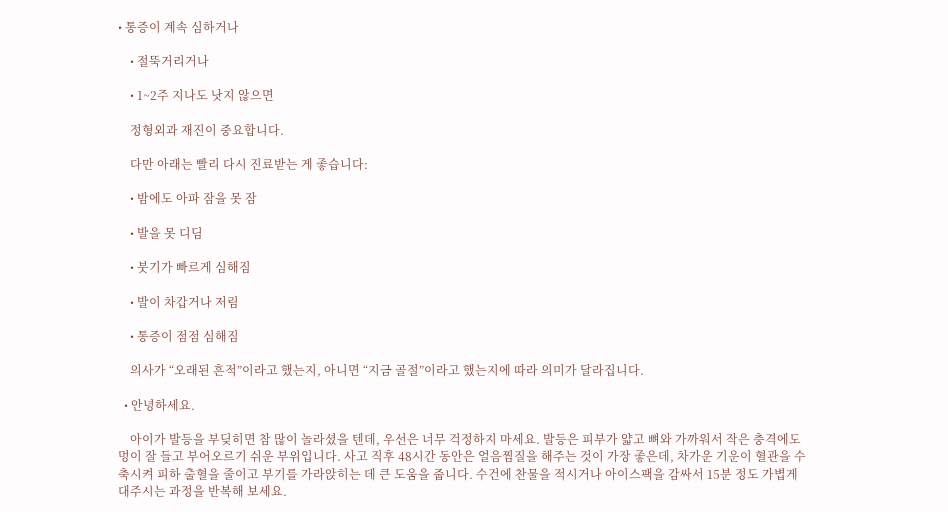• 통증이 계속 심하거나

    • 절뚝거리거나

    • 1~2주 지나도 낫지 않으면

    정형외과 재진이 중요합니다.

    다만 아래는 빨리 다시 진료받는 게 좋습니다:

    • 밤에도 아파 잠을 못 잠

    • 발을 못 디딤

    • 붓기가 빠르게 심해짐

    • 발이 차갑거나 저림

    • 통증이 점점 심해짐

    의사가 “오래된 흔적”이라고 했는지, 아니면 “지금 골절”이라고 했는지에 따라 의미가 달라집니다.

  • 안녕하세요.

    아이가 발등을 부딪히면 참 많이 놀라셨을 텐데, 우선은 너무 걱정하지 마세요. 발등은 피부가 얇고 뼈와 가까워서 작은 충격에도 멍이 잘 들고 부어오르기 쉬운 부위입니다. 사고 직후 48시간 동안은 얼음찜질을 해주는 것이 가장 좋은데, 차가운 기운이 혈관을 수축시켜 피하 출혈을 줄이고 부기를 가라앉히는 데 큰 도움을 줍니다. 수건에 찬물을 적시거나 아이스팩을 감싸서 15분 정도 가볍게 대주시는 과정을 반복해 보세요.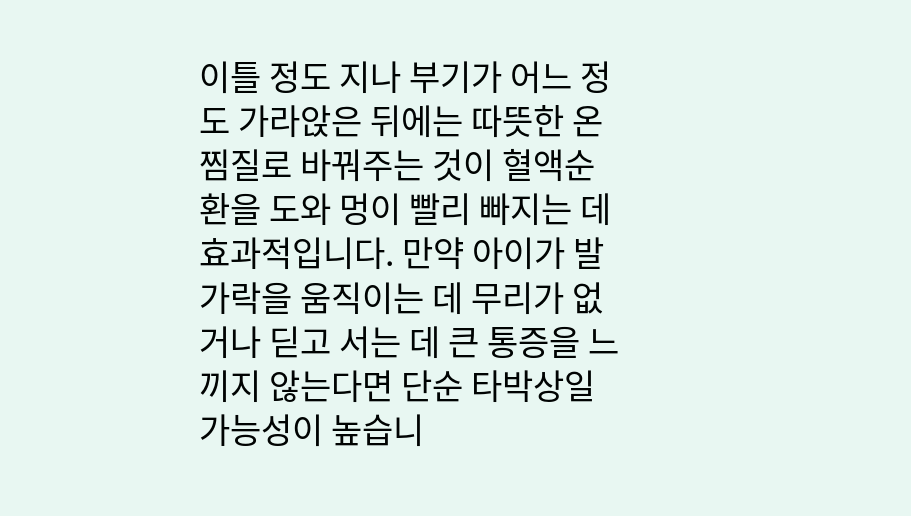이틀 정도 지나 부기가 어느 정도 가라앉은 뒤에는 따뜻한 온찜질로 바꿔주는 것이 혈액순환을 도와 멍이 빨리 빠지는 데 효과적입니다. 만약 아이가 발가락을 움직이는 데 무리가 없거나 딛고 서는 데 큰 통증을 느끼지 않는다면 단순 타박상일 가능성이 높습니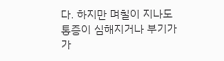다. 하지만 며칠이 지나도 통증이 심해지거나 부기가 가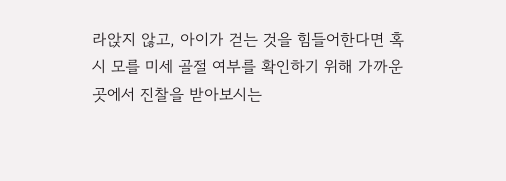라앉지 않고, 아이가 걷는 것을 힘들어한다면 혹시 모를 미세 골절 여부를 확인하기 위해 가까운 곳에서 진찰을 받아보시는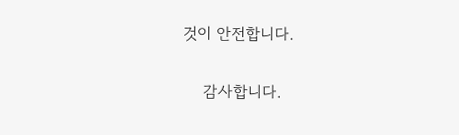것이 안전합니다.

    감사합니다.